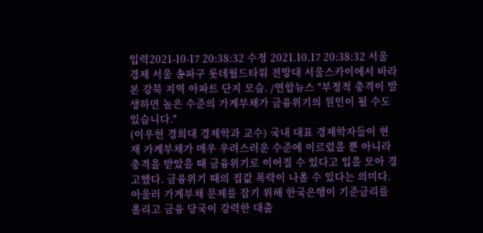입력2021-10-17 20:38:32 수정 2021.10.17 20:38:32 서울경제 서울 송파구 롯데월드타워 전망대 서울스카이에서 바라본 강북 지역 아파트 단지 모습. /연합뉴스 "부정적 충격이 발생하면 높은 수준의 가계부채가 금융위기의 원인이 될 수도 있습니다."
(이우헌 경희대 경제학과 교수) 국내 대표 경제학자들이 현재 가계부채가 매우 우려스러운 수준에 이르렀을 뿐 아니라 충격을 받았을 때 금융위기로 이어질 수 있다고 입을 모아 경고했다. 금융위기 때의 집값 폭락이 나올 수 있다는 의미다.
아울러 가계부채 문제를 잡기 위해 한국은행이 기준금리를 올리고 금융 당국이 강력한 대출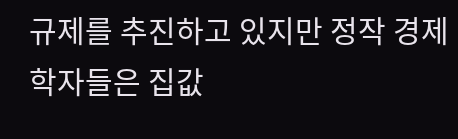규제를 추진하고 있지만 정작 경제학자들은 집값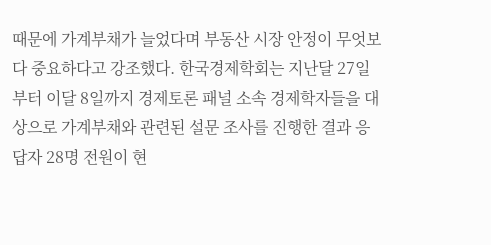때문에 가계부채가 늘었다며 부동산 시장 안정이 무엇보다 중요하다고 강조했다. 한국경제학회는 지난달 27일부터 이달 8일까지 경제토론 패널 소속 경제학자들을 대상으로 가계부채와 관련된 설문 조사를 진행한 결과 응답자 28명 전원이 현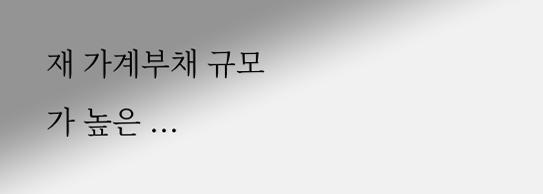재 가계부채 규모가 높은 ...